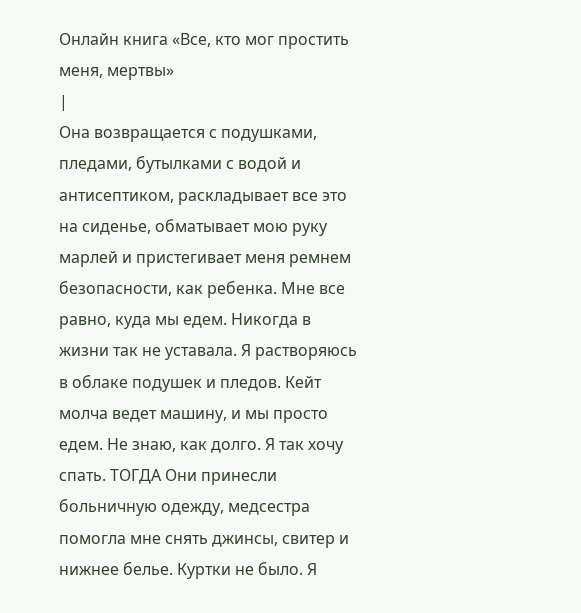Онлайн книга «Все, кто мог простить меня, мертвы»
|
Она возвращается с подушками, пледами, бутылками с водой и антисептиком, раскладывает все это на сиденье, обматывает мою руку марлей и пристегивает меня ремнем безопасности, как ребенка. Мне все равно, куда мы едем. Никогда в жизни так не уставала. Я растворяюсь в облаке подушек и пледов. Кейт молча ведет машину, и мы просто едем. Не знаю, как долго. Я так хочу спать. ТОГДА Они принесли больничную одежду, медсестра помогла мне снять джинсы, свитер и нижнее белье. Куртки не было. Я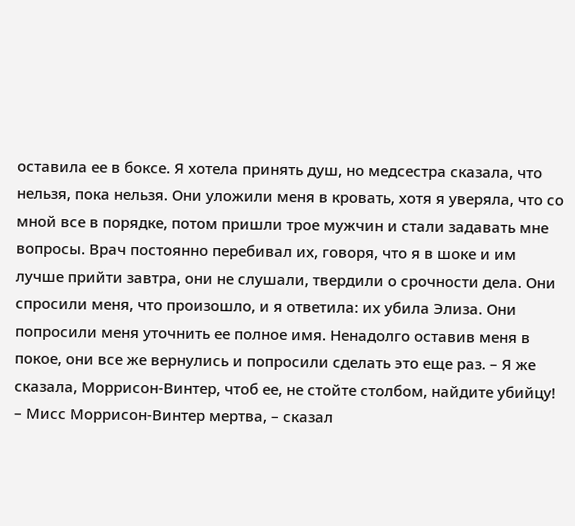оставила ее в боксе. Я хотела принять душ, но медсестра сказала, что нельзя, пока нельзя. Они уложили меня в кровать, хотя я уверяла, что со мной все в порядке, потом пришли трое мужчин и стали задавать мне вопросы. Врач постоянно перебивал их, говоря, что я в шоке и им лучше прийти завтра, они не слушали, твердили о срочности дела. Они спросили меня, что произошло, и я ответила: их убила Элиза. Они попросили меня уточнить ее полное имя. Ненадолго оставив меня в покое, они все же вернулись и попросили сделать это еще раз. – Я же сказала, Моррисон-Винтер, чтоб ее, не стойте столбом, найдите убийцу! – Мисс Моррисон-Винтер мертва, – сказал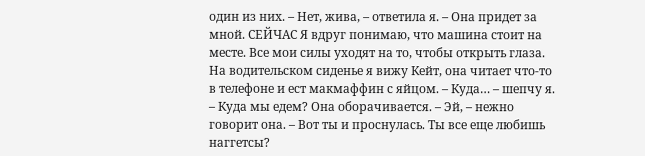один из них. – Нет, жива, – ответила я. – Она придет за мной. СЕЙЧАС Я вдруг понимаю, что машина стоит на месте. Все мои силы уходят на то, чтобы открыть глаза. На водительском сиденье я вижу Кейт, она читает что-то в телефоне и ест макмаффин с яйцом. – Куда… – шепчу я. – Куда мы едем? Она оборачивается. – Эй, – нежно говорит она. – Вот ты и проснулась. Ты все еще любишь наггетсы?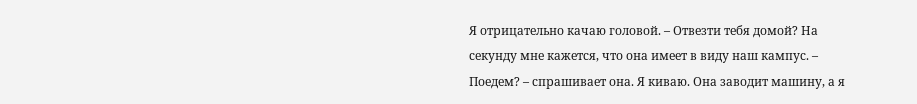Я отрицательно качаю головой. – Отвезти тебя домой? На секунду мне кажется, что она имеет в виду наш кампус. – Поедем? – спрашивает она. Я киваю. Она заводит машину, а я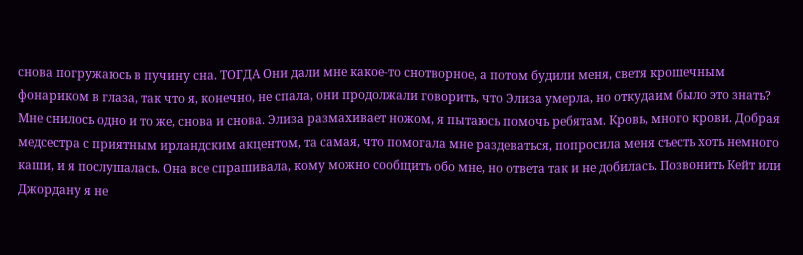снова погружаюсь в пучину сна. ТОГДА Они дали мне какое-то снотворное, а потом будили меня, светя крошечным фонариком в глаза, так что я, конечно, не спала, они продолжали говорить, что Элиза умерла, но откудаим было это знать? Мне снилось одно и то же, снова и снова. Элиза размахивает ножом, я пытаюсь помочь ребятам. Кровь, много крови. Добрая медсестра с приятным ирландским акцентом, та самая, что помогала мне раздеваться, попросила меня съесть хоть немного каши, и я послушалась. Она все спрашивала, кому можно сообщить обо мне, но ответа так и не добилась. Позвонить Кейт или Джордану я не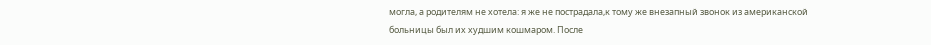могла, а родителям не хотела: я же не пострадала,к тому же внезапный звонок из американской больницы был их худшим кошмаром. После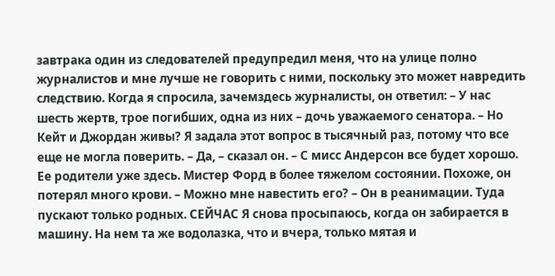завтрака один из следователей предупредил меня, что на улице полно журналистов и мне лучше не говорить с ними, поскольку это может навредить следствию. Когда я спросила, зачемздесь журналисты, он ответил: – У нас шесть жертв, трое погибших, одна из них – дочь уважаемого сенатора. – Но Кейт и Джордан живы? Я задала этот вопрос в тысячный раз, потому что все еще не могла поверить. – Да, – сказал он. – С мисс Андерсон все будет хорошо. Ее родители уже здесь. Мистер Форд в более тяжелом состоянии. Похоже, он потерял много крови. – Можно мне навестить его? – Он в реанимации. Туда пускают только родных. СЕЙЧАС Я снова просыпаюсь, когда он забирается в машину. На нем та же водолазка, что и вчера, только мятая и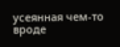усеянная чем-то вроде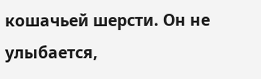кошачьей шерсти. Он не улыбается,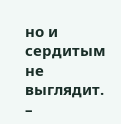но и сердитым не выглядит. –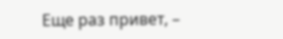Еще раз привет, –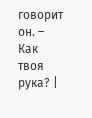говорит он. – Как твоя рука? |